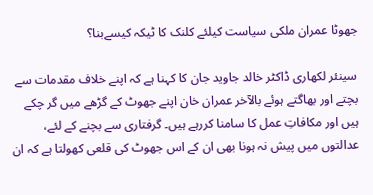جھوٹا عمران ملکی سیاست کیلئے کلنک کا ٹیکہ کیسےبنا؟

سینئر لکھاری ڈاکٹر خالد جاوید جان کا کہنا ہے کہ اپنے خلاف مقدمات سے بچتے اور بھاگتے ہوئے بالآخر عمران خان اپنے جھوٹ کے گڑھے میں گر چکے ہیں اور مکافاتِ عمل کا سامنا کررہے ہیں۔ گرفتاری سے بچنے کے لئے، عدالتوں میں پیش نہ ہونا بھی ان کے اس جھوٹ کی قلعی کھولتا ہے کہ ان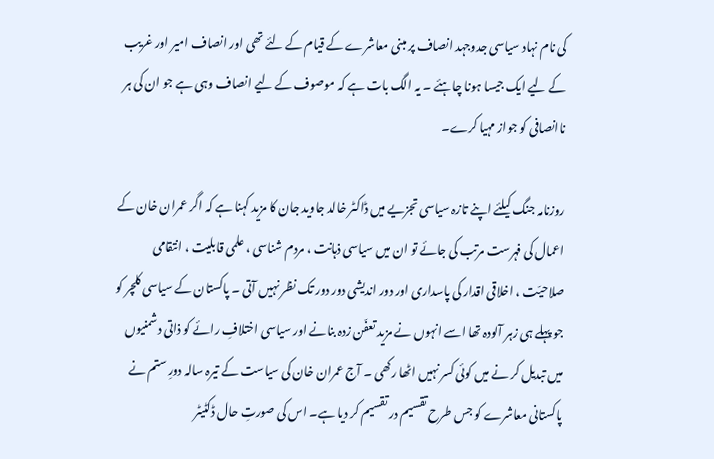کی نام نہاد سیاسی جدوجہد انصاف پر مبنی معاشرے کے قیام کے لئے تھی اور انصاف امیر اور غریب کے لیے ایک جیسا ہونا چاہئے ۔ یہ الگ بات ہے کہ موصوف کے لیے انصاف وہی ہے جو ان کی ہر ناانصافی کو جواز مہیا کرے۔

روزنامہ جنگ کیلئے اپنے تازہ سیاسی تجزیے میں ڈاکٹر خالد جاوید جان کا مزید کہنا ہے کہ اگر عمران خان کے اعمال کی فہرست مرتب کی جائے تو ان میں سیاسی ذہانت ، مردم شناسی ، علمی قابلیت ، انتقامی صلاحیّت ، اخلاقی اقدار کی پاسداری اور دور اندیشی دور دور تک نظر نہیں آتی ۔ پاکستان کے سیاسی کلچر کو جو پہلے ہی زہر آلودہ تھا اسے انہوں نے مزید تعفّن زدہ بنانے اور سیاسی اختلافِ رائے کو ذاتی دشمنیوں میں تبدیل کر نے میں کوئی کسر نہیں اٹھا رکھی ۔ آج عمران خان کی سیاست کے تیرہ سالہ دورِ ستم نے پاکستانی معاشرے کو جس طرح تقسیم در تقسیم کر دیا ہے۔ اس کی صورتِ حال ڈکٹیٹر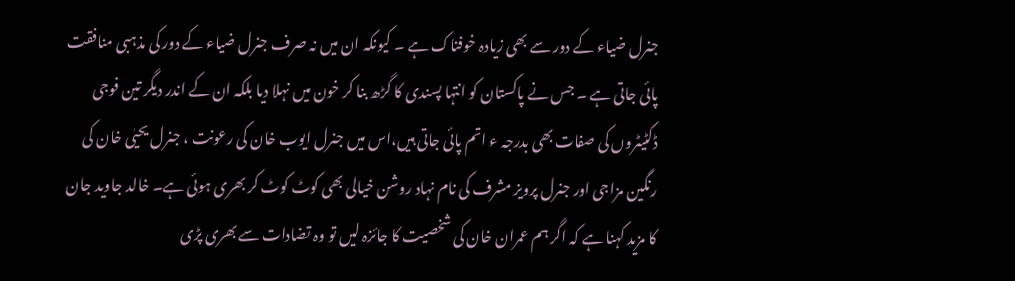جنرل ضیاء کے دور سے بھی زیادہ خوفناک ہے ۔ کیونکہ ان میں نہ صرف جنرل ضیاء کے دور کی مذہبی منافقت پائی جاتی ہے ۔ جس نے پاکستان کو انتہا پسندی کا گڑھ بنا کر خون میں نہلا دیا بلکہ ان کے اندر دیگر تین فوجی ڈکٹیٹروں کی صفات بھی بدرجہ ء اتم پائی جاتی ہیں،اس میں جنرل ایوب خان کی رعونت ، جنرل یحیٰی خان کی رنگین مزاجی اور جنرل پرویز مشرف کی نام نہاد روشن خیالی بھی کوٹ کوٹ کر بھری ہوئی ہے۔ خالد جاوید جان کا مزید کہنا ہے کہ اگر ہم عمران خان کی شخصیت کا جائزہ لیں تو وہ تضادات سے بھری پڑی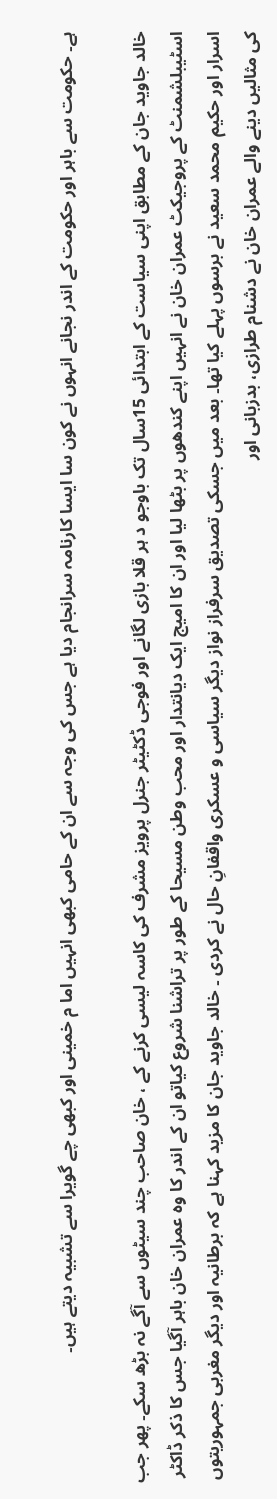ہے۔ حکومت سے باہر اور حکومت کے اندر نجانے انہوں نے کون سا ایسا کارنامہ سرانجام دیا ہے جس کی وجہ سے ان کے حامی کبھی انہیں اما م خمینی اور کبھی چے گویرا سے تشبیہ دیتے ہیں۔

خالد جاوید جان کے مطابق اپنی سیاست کے ابتدائی 15سال تک باوجو د ہر قلا بازی لگانے اور فوجی ڈکٹیٹر جنرل پرویز مشرف کی کاسہ لیسی کرنے کے ، خان صاحب چند سیٹوں سے آگے نہ بڑھ سکے۔ پھر جب اسٹیبلشمنٹ کے پروجیکٹ عمران خان نے انہیں اپنے کندھوں پر بٹھا لیا اور ان کا امیج ایک دیانتدار اور محب وطن مسیحا کے طور پر تراشنا شروع کیاتو ان کے اندر کا وہ عمران خان باہر آگیا جس کا ذکر ڈاکٹر اسرار اور حکیم محمد سعید نے برسوں پہلے کیا تھا۔ بعد میں جسکی تصدیق سرفراز نواز دیگر سیاسی و عسکری واقفانِ حال نے کردی ۔ خالد جاوید جان کا مزید کہنا ہے کہ برطانیہ اور دیگر مغربی جمہوریتوں کی مثالیں دینے والے عمران خان نے دشنام طرازی، بدزبانی اور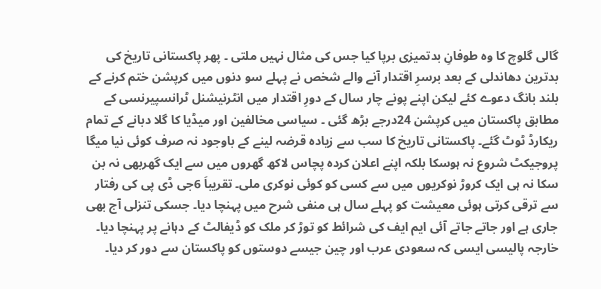گالی گلوچ کا وہ طوفانِ بدتمیزی برپا کیا جس کی مثال نہیں ملتی ۔ پھر پاکستانی تاریخ کی بدترین دھاندلی کے بعد برسرِ اقتدار آنے والے شخص نے پہلے سو دنوں میں کرپشن ختم کرنے کے بلند بانگ دعوے کئے لیکن اپنے پونے چار سال کے دورِ اقتدار میں انٹرنیشنل ٹرانسپیرنسی کے مطابق پاکستان میں کرپشن 24درجے بڑھ گئی ۔ سیاسی مخالفین اور میڈیا کا گلا دبانے کے تمام ریکارڈ ٹوٹ گئے۔ پاکستانی تاریخ کا سب سے زیادہ قرضہ لینے کے باوجود نہ صرف کوئی نیا میگا پروجیکٹ شروع نہ ہوسکا بلکہ اپنے اعلان کردہ پچاس لاکھ گھروں میں سے ایک گھربھی نہ بن سکا نہ ہی ایک کروڑ نوکریوں میں سے کسی کو کوئی نوکری ملی۔ تقریباَ 6جی ڈی پی کی رفتار سے ترقی کرتی ہوئی معیشت کو پہلے سال ہی منفی شرح میں پہنچا دیا۔ جسکی تنزلی آج بھی جاری ہے اور جاتے جاتے آئی ایم ایف کی شرائط کو توڑ کر ملک کو ڈیفالٹ کے دہانے پر پہنچا دیا۔ خارجہ پالیسی ایسی کہ سعودی عرب اور چین جیسے دوستوں کو پاکستان سے دور کر دیا۔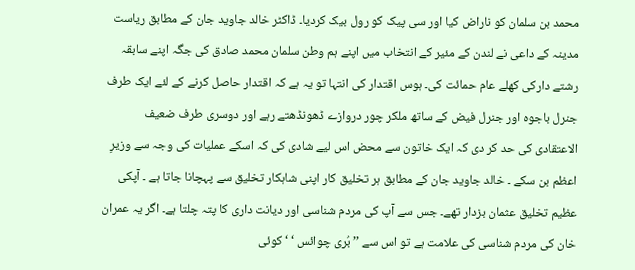محمد بن سلمان کو ناراض کیا اور سی پیک کو رول بیک کردیا۔ ڈاکٹر خالد جاوید جان کے مطابق ریاست مدینہ کے داعی نے لندن کے مئیر کے انتخاب میں اپنے ہم وطن سلمان محمد صادق کی جگہ اپنے سابقہ رشتے دارکی کھلے عام حمائت کی۔ ہوس اقتدار کی انتہا تو یہ ہے کہ اقتدار حاصل کرنے کے لئے ایک طرف جنرل باجوہ اور جنرل فیض کے ساتھ ملکر چور دروازے ڈھونڈھتے رہے اور دوسری طرف ضعیف الاعتقادی کی حد کر دی کہ ایک خاتون سے محض اس لیے شادی کی کہ اسکے عملیات کی وجہ سے وزیرِ اعظم بن سکے ۔ خالد جاوید جان کے مطابق ہر تخلیق کار اپنی شاہکار تخلیق سے پہچانا جاتا ہے ۔ آپکی عظیم تخلیق عثمان بزدار تھے۔ جس سے آپ کی مردم شناسی اور دیانت داری کا پتہ چلتا ہے۔ اگر یہ عمران خان کی مردم شناسی کی علامت ہے تو اس سے ’’ بُری چوائس ‘ ‘ کوئی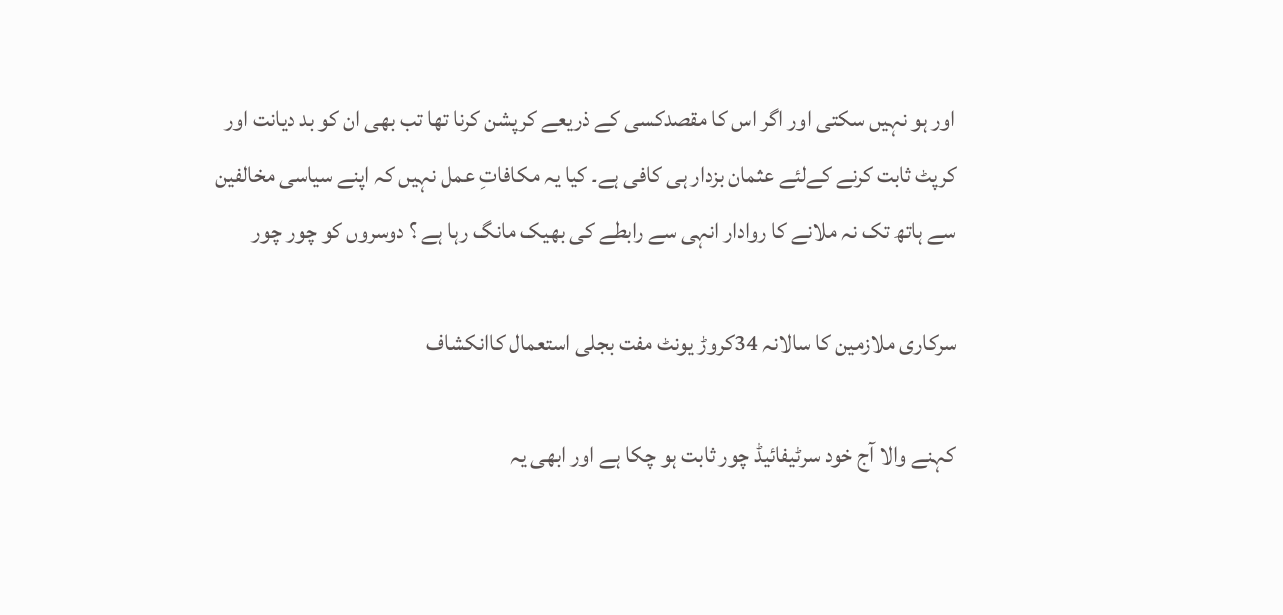اور ہو نہیں سکتی اور اگر اس کا مقصدکسی کے ذریعے کرپشن کرنا تھا تب بھی ان کو بد دیانت اور کرپٹ ثابت کرنے کےلئے عثمان بزدار ہی کافی ہے۔ کیا یہ مکافاتِ عمل نہیں کہ اپنے سیاسی مخالفین سے ہاتھ تک نہ ملانے کا روادار انہی سے رابطے کی بھیک مانگ رہا ہے ؟ دوسروں کو چور چور

سرکاری ملازمین کا سالانہ 34کروڑ یونٹ مفت بجلی استعمال کاانکشاف

کہنے والا آج خود سرٹیفائیڈ چور ثابت ہو چکا ہے اور ابھی یہ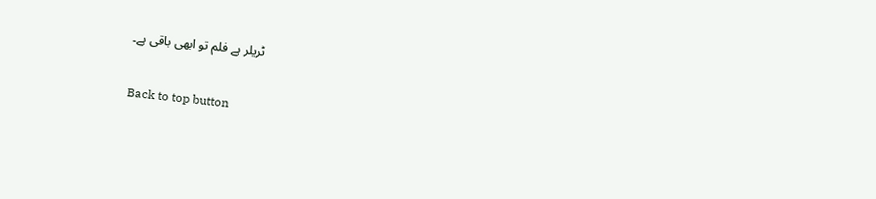ٹریلر ہے فلم تو ابھی باقی ہے۔

Back to top button